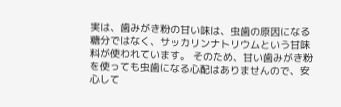実は、歯みがき粉の甘い味は、虫歯の原因になる糖分ではなく、サッカリンナトリウムという甘味料が使われています。 そのため、甘い歯みがき粉を使っても虫歯になる心配はありませんので、安心して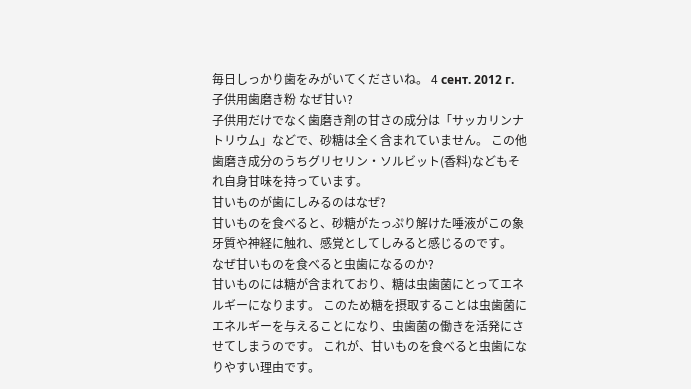毎日しっかり歯をみがいてくださいね。 4 сент. 2012 г.
子供用歯磨き粉 なぜ甘い?
子供用だけでなく歯磨き剤の甘さの成分は「サッカリンナトリウム」などで、砂糖は全く含まれていません。 この他歯磨き成分のうちグリセリン・ソルビット(香料)などもそれ自身甘味を持っています。
甘いものが歯にしみるのはなぜ?
甘いものを食べると、砂糖がたっぷり解けた唾液がこの象牙質や神経に触れ、感覚としてしみると感じるのです。
なぜ甘いものを食べると虫歯になるのか?
甘いものには糖が含まれており、糖は虫歯菌にとってエネルギーになります。 このため糖を摂取することは虫歯菌にエネルギーを与えることになり、虫歯菌の働きを活発にさせてしまうのです。 これが、甘いものを食べると虫歯になりやすい理由です。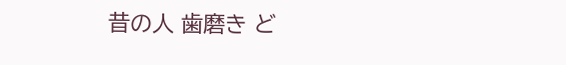昔の人 歯磨き ど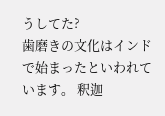うしてた?
歯磨きの文化はインドで始まったといわれています。 釈迦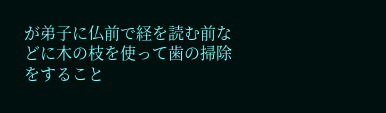が弟子に仏前で経を読む前などに木の枝を使って歯の掃除をすること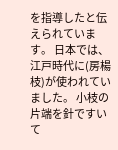を指導したと伝えられています。 日本では、江戸時代に(房楊枝)が使われていました。 小枝の片端を針ですいて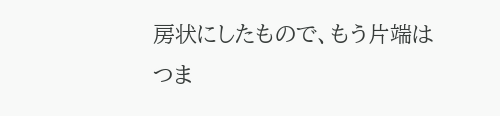房状にしたもので、もう片端はつま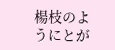楊枝のようにとが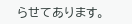らせてあります。